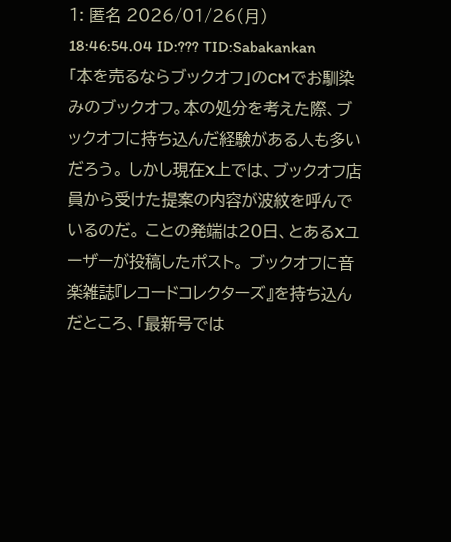1: 匿名 2026/01/26(月) 18:46:54.04 ID:??? TID:Sabakankan 「本を売るならブックオフ」のCMでお馴染みのブックオフ。本の処分を考えた際、ブックオフに持ち込んだ経験がある人も多いだろう。 しかし現在X上では、ブックオフ店員から受けた提案の内容が波紋を呼んでいるのだ。 ことの発端は20日、とあるXユーザーが投稿したポスト。 ブックオフに音楽雑誌『レコードコレクターズ』を持ち込んだところ、「最新号では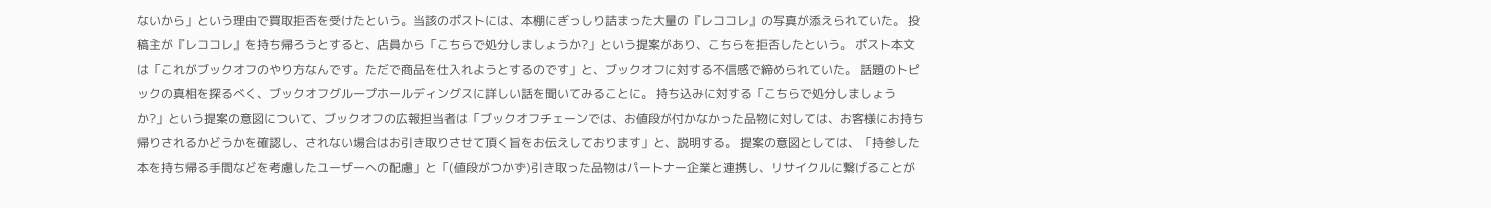ないから」という理由で買取拒否を受けたという。当該のポストには、本棚にぎっしり詰まった大量の『レココレ』の写真が添えられていた。 投稿主が『レココレ』を持ち帰ろうとすると、店員から「こちらで処分しましょうか?」という提案があり、こちらを拒否したという。 ポスト本文は「これがブックオフのやり方なんです。ただで商品を仕入れようとするのです」と、ブックオフに対する不信感で締められていた。 話題のトピックの真相を探るべく、ブックオフグループホールディングスに詳しい話を聞いてみることに。 持ち込みに対する「こちらで処分しましょうか?」という提案の意図について、ブックオフの広報担当者は「ブックオフチェーンでは、お値段が付かなかった品物に対しては、お客様にお持ち帰りされるかどうかを確認し、されない場合はお引き取りさせて頂く旨をお伝えしております」と、説明する。 提案の意図としては、「持参した本を持ち帰る手間などを考慮したユーザーへの配慮」と「(値段がつかず)引き取った品物はパートナー企業と連携し、リサイクルに繋げることが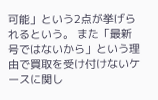可能」という2点が挙げられるという。 また「最新号ではないから」という理由で買取を受け付けないケースに関し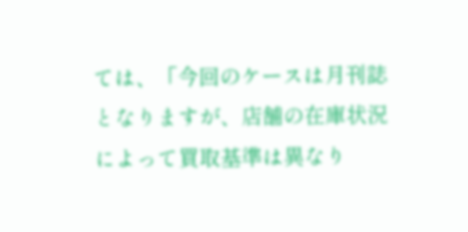ては、「今回のケースは月刊誌となりますが、店舗の在庫状況によって買取基準は異なり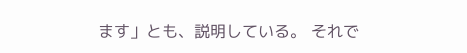ます」とも、説明している。 それで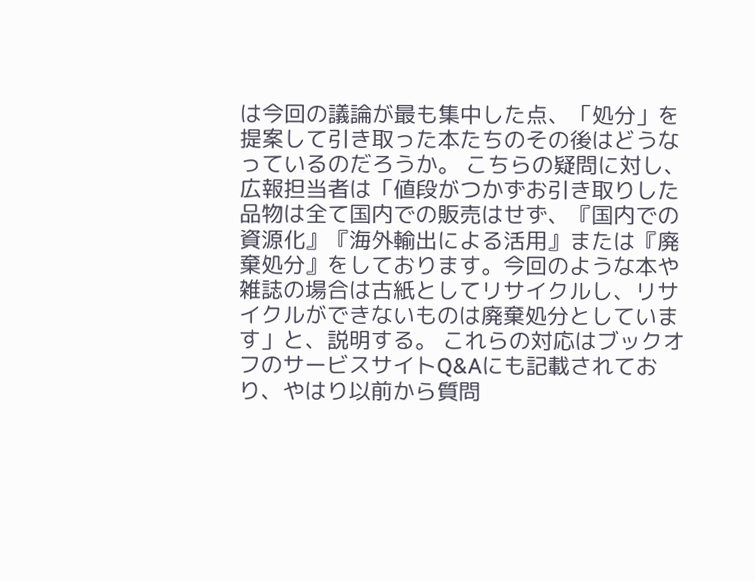は今回の議論が最も集中した点、「処分」を提案して引き取った本たちのその後はどうなっているのだろうか。 こちらの疑問に対し、広報担当者は「値段がつかずお引き取りした品物は全て国内での販売はせず、『国内での資源化』『海外輸出による活用』または『廃棄処分』をしております。今回のような本や雑誌の場合は古紙としてリサイクルし、リサイクルができないものは廃棄処分としています」と、説明する。 これらの対応はブックオフのサービスサイトQ&Aにも記載されており、やはり以前から質問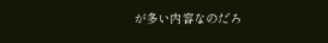が多い内容なのだろ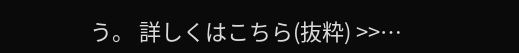う。 詳しくはこちら(抜粋) >>…